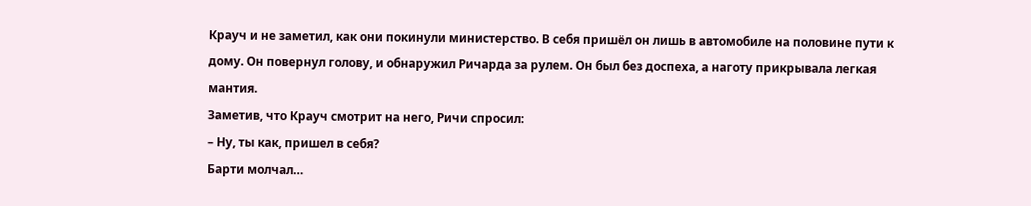Крауч и не заметил, как они покинули министерство. В себя пришёл он лишь в автомобиле на половине пути к дому. Он повернул голову, и обнаружил Ричарда за рулем. Он был без доспеха, а наготу прикрывала легкая мантия.
Заметив, что Крауч смотрит на него, Ричи спросил:
– Ну, ты как, пришел в себя?
Барти молчал…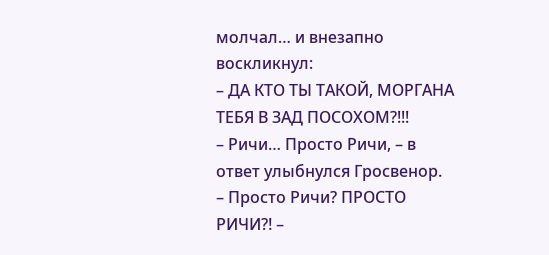молчал… и внезапно воскликнул:
– ДА КТО ТЫ ТАКОЙ, МОРГАНА ТЕБЯ В ЗАД ПОСОХОМ?!!!
– Ричи… Просто Ричи, – в ответ улыбнулся Гросвенор.
– Просто Ричи? ПРОСТО РИЧИ?! –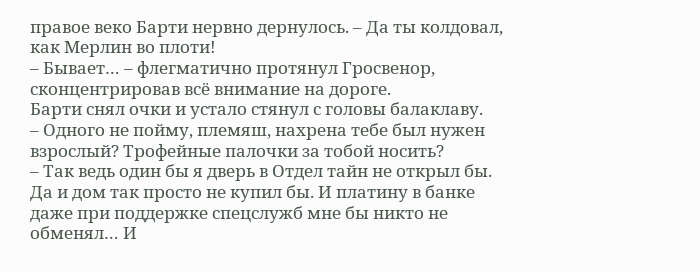правое веко Барти нервно дернулось. – Да ты колдовал, как Мерлин во плоти!
– Бывает… – флегматично протянул Гросвенор, сконцентрировав всё внимание на дороге.
Барти снял очки и устало стянул с головы балаклаву.
– Одного не пойму, племяш, нахрена тебе был нужен взрослый? Трофейные палочки за тобой носить?
– Так ведь один бы я дверь в Отдел тайн не открыл бы. Да и дом так просто не купил бы. И платину в банке даже при поддержке спецслужб мне бы никто не обменял… И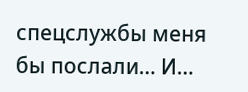спецслужбы меня бы послали… И…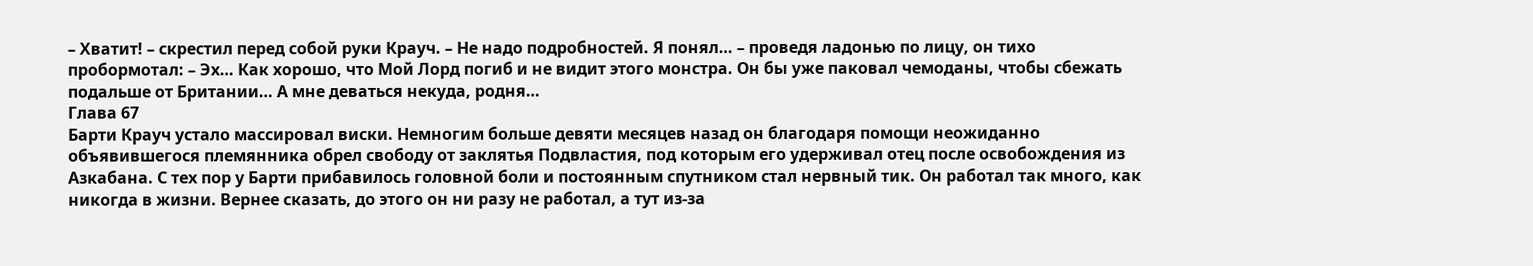– Хватит! – скрестил перед собой руки Крауч. – Не надо подробностей. Я понял… – проведя ладонью по лицу, он тихо пробормотал: – Эх… Как хорошо, что Мой Лорд погиб и не видит этого монстра. Он бы уже паковал чемоданы, чтобы сбежать подальше от Британии… А мне деваться некуда, родня…
Глава 67
Барти Крауч устало массировал виски. Немногим больше девяти месяцев назад он благодаря помощи неожиданно объявившегося племянника обрел свободу от заклятья Подвластия, под которым его удерживал отец после освобождения из Азкабана. С тех пор у Барти прибавилось головной боли и постоянным спутником стал нервный тик. Он работал так много, как никогда в жизни. Вернее сказать, до этого он ни разу не работал, а тут из-за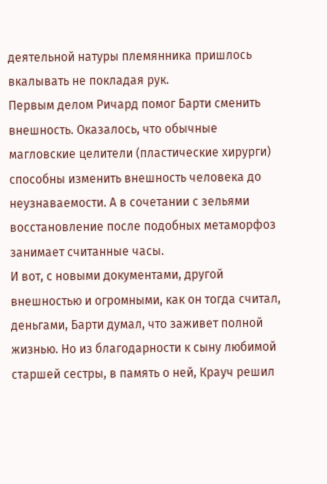деятельной натуры племянника пришлось вкалывать не покладая рук.
Первым делом Ричард помог Барти сменить внешность. Оказалось, что обычные магловские целители (пластические хирурги) способны изменить внешность человека до неузнаваемости. А в сочетании с зельями восстановление после подобных метаморфоз занимает считанные часы.
И вот, с новыми документами, другой внешностью и огромными, как он тогда считал, деньгами, Барти думал, что заживет полной жизнью. Но из благодарности к сыну любимой старшей сестры, в память о ней, Крауч решил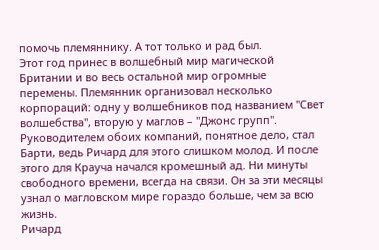помочь племяннику. А тот только и рад был.
Этот год принес в волшебный мир магической Британии и во весь остальной мир огромные перемены. Племянник организовал несколько корпораций: одну у волшебников под названием "Свет волшебства", вторую у маглов – "Джонс групп". Руководителем обоих компаний, понятное дело, стал Барти, ведь Ричард для этого слишком молод. И после этого для Крауча начался кромешный ад. Ни минуты свободного времени, всегда на связи. Он за эти месяцы узнал о магловском мире гораздо больше, чем за всю жизнь.
Ричард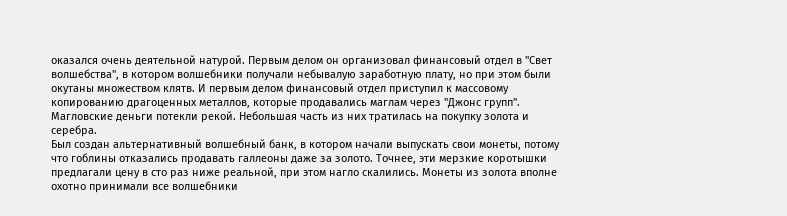оказался очень деятельной натурой. Первым делом он организовал финансовый отдел в "Свет волшебства", в котором волшебники получали небывалую заработную плату, но при этом были окутаны множеством клятв. И первым делом финансовый отдел приступил к массовому копированию драгоценных металлов, которые продавались маглам через "Джонс групп". Магловские деньги потекли рекой. Небольшая часть из них тратилась на покупку золота и серебра.
Был создан альтернативный волшебный банк, в котором начали выпускать свои монеты, потому что гоблины отказались продавать галлеоны даже за золото. Точнее, эти мерзкие коротышки предлагали цену в сто раз ниже реальной, при этом нагло скалились. Монеты из золота вполне охотно принимали все волшебники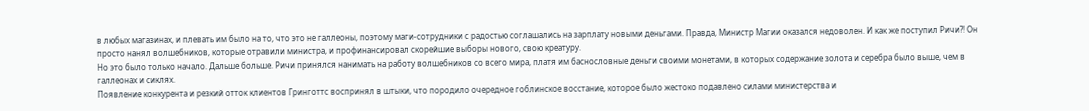в любых магазинах, и плевать им было на то, что это не галлеоны, поэтому маги-сотрудники с радостью соглашались на зарплату новыми деньгами. Правда, Министр Магии оказался недоволен. И как же поступил Ричи?! Он просто нанял волшебников, которые отравили министра, и профинансировал скорейшие выборы нового, свою креатуру.
Но это было только начало. Дальше больше. Ричи принялся нанимать на работу волшебников со всего мира, платя им баснословные деньги своими монетами, в которых содержание золота и серебра было выше, чем в галлеонах и сиклях.
Появление конкурента и резкий отток клиентов Гринготтс воспринял в штыки, что породило очередное гоблинское восстание, которое было жестоко подавлено силами министерства и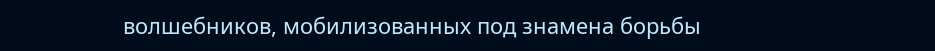волшебников, мобилизованных под знамена борьбы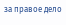за правое дело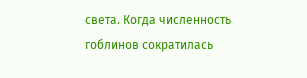света. Когда численность гоблинов сократилась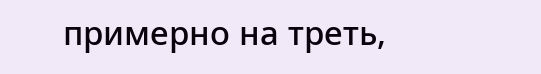примерно на треть,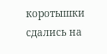коротышки сдались на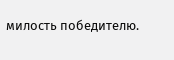милость победителю.